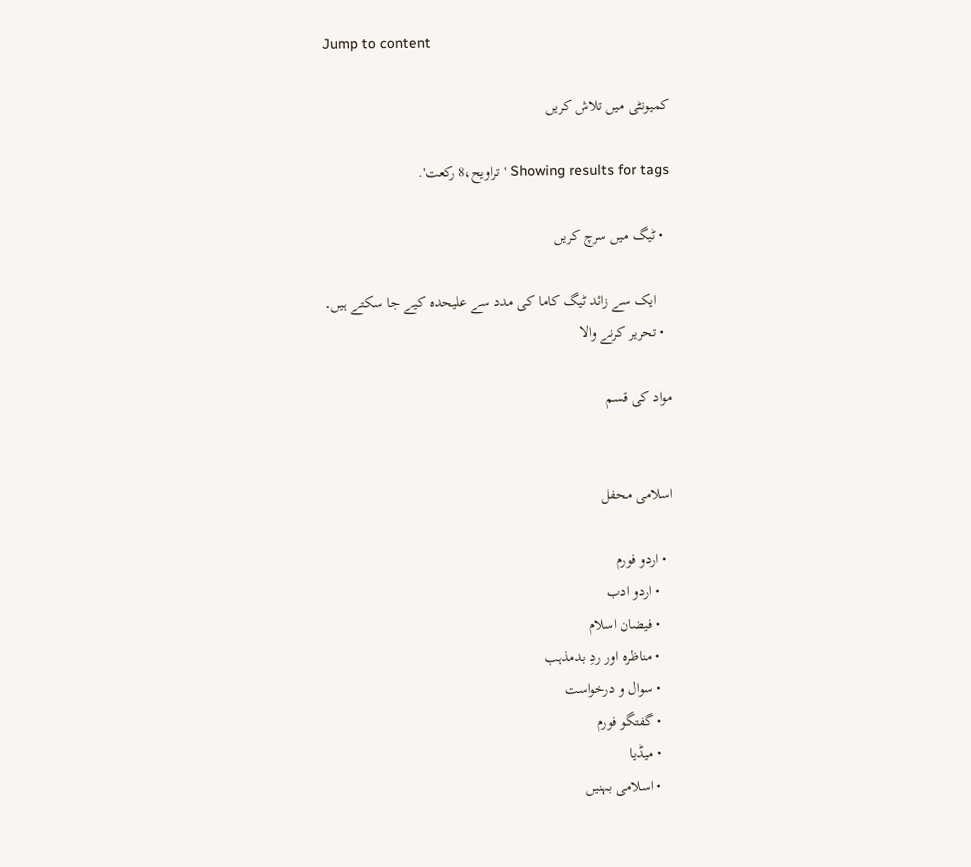Jump to content

کمیونٹی میں تلاش کریں

Showing results for tags 'تراویح،8 رکعت'.

  • ٹیگ میں سرچ کریں

    ایک سے زائد ٹیگ کاما کی مدد سے علیحدہ کیے جا سکتے ہیں۔
  • تحریر کرنے والا

مواد کی قسم


اسلامی محفل

  • اردو فورم
    • اردو ادب
    • فیضان اسلام
    • مناظرہ اور ردِ بدمذہب
    • سوال و درخواست
    • گفتگو فورم
    • میڈیا
    • اسلامی بہنیں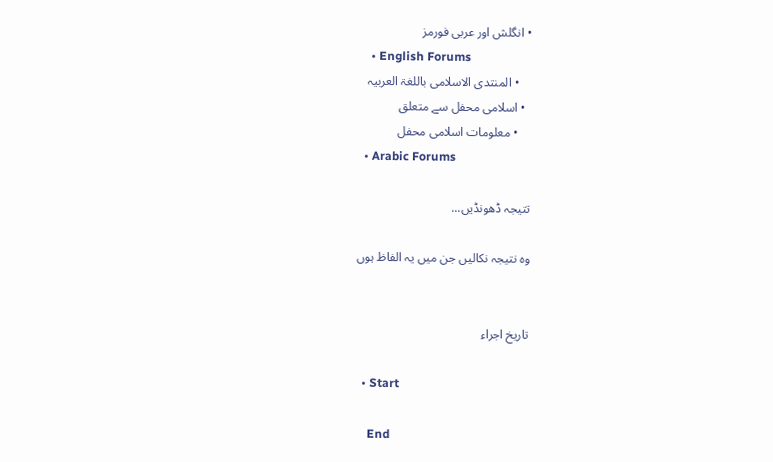• انگلش اور عربی فورمز
    • English Forums
    • المنتدی الاسلامی باللغۃ العربیہ
  • اسلامی محفل سے متعلق
    • معلومات اسلامی محفل
  • Arabic Forums

تتیجہ ڈھونڈیں...

وہ نتیجہ نکالیں جن میں یہ الفاظ ہوں


تاریخ اجراء

  • Start

    End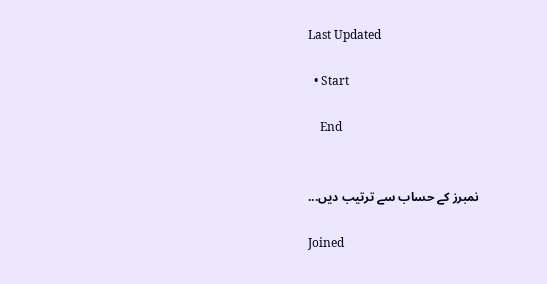Last Updated

  • Start

    End


نمبرز کے حساب سے ترتیب دیں...

Joined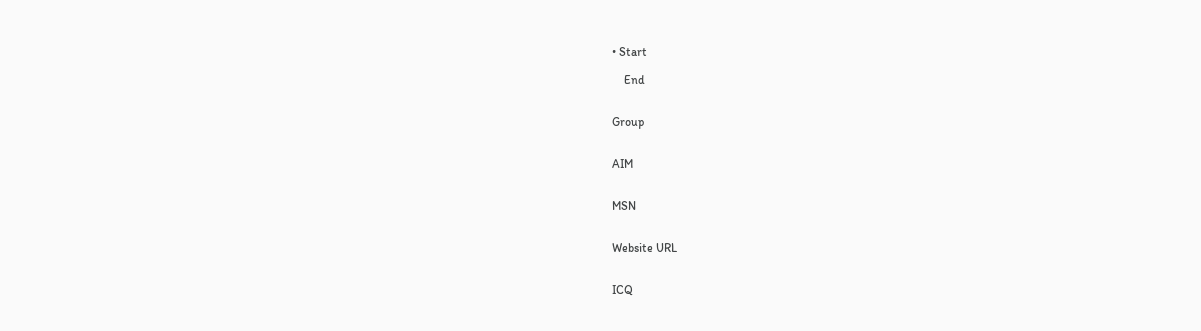• Start

    End


Group


AIM


MSN


Website URL


ICQ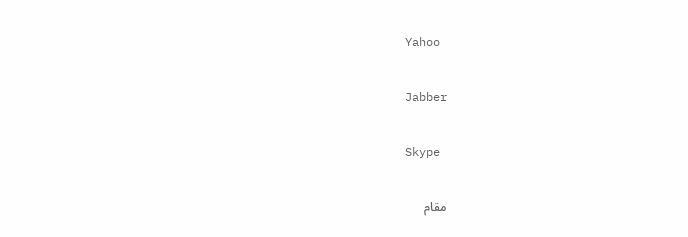Yahoo


Jabber


Skype


مقام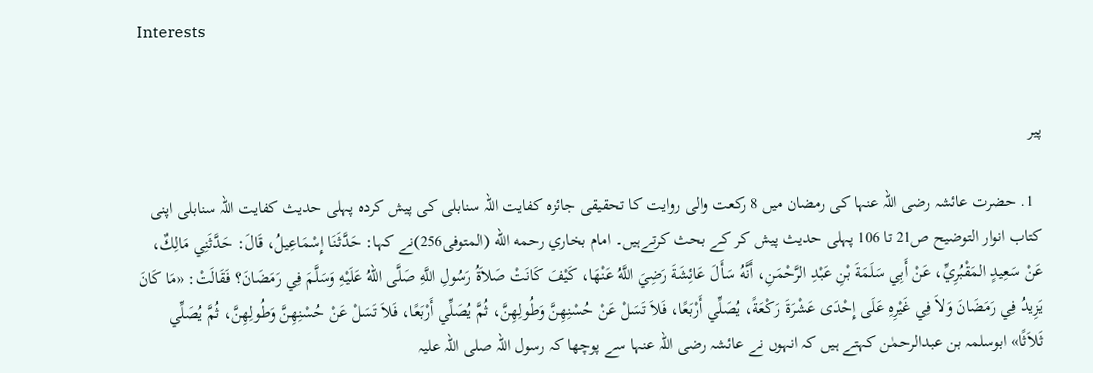Interests


پیر

  1. حضرت عائشہ رضی اللہ عنہا کی رمضان میں 8 رکعت والی روایت کا تحقیقی جائزہ کفایت اللہ سنابلی کی پیش کردہ پہلی حدیث کفایت اللہ سنابلی اپنی کتاب انوار التوضیح ص21 تا 106 پہلی حدیث پیش کر کے بحث کرتےہیں۔ امام بخاري رحمه الله (المتوفى256)نے کہا: حَدَّثَنَا إِسْمَاعِيلُ، قَالَ: حَدَّثَنِي مَالِكٌ، عَنْ سَعِيدٍ المَقْبُرِيِّ، عَنْ أَبِي سَلَمَةَ بْنِ عَبْدِ الرَّحْمَنِ، أَنَّهُ سَأَلَ عَائِشَةَ رَضِيَ اللَّهُ عَنْهَا، كَيْفَ كَانَتْ صَلاَةُ رَسُولِ اللَّهِ صَلَّى اللهُ عَلَيْهِ وَسَلَّمَ فِي رَمَضَانَ؟ فَقَالَتْ: «مَا كَانَ يَزِيدُ فِي رَمَضَانَ وَلاَ فِي غَيْرِهِ عَلَى إِحْدَى عَشْرَةَ رَكْعَةً، يُصَلِّي أَرْبَعًا، فَلاَ تَسَلْ عَنْ حُسْنِهِنَّ وَطُولِهِنَّ، ثُمَّ يُصَلِّي أَرْبَعًا، فَلاَ تَسَلْ عَنْ حُسْنِهِنَّ وَطُولِهِنَّ، ثُمَّ يُصَلِّي ثَلاَثًا» ابوسلمہ بن عبدالرحمٰن کہتے ہیں کہ انہوں نے عائشہ رضی اللہ عنہا سے پوچھا کہ رسول اللہ صلی اللہ علیہ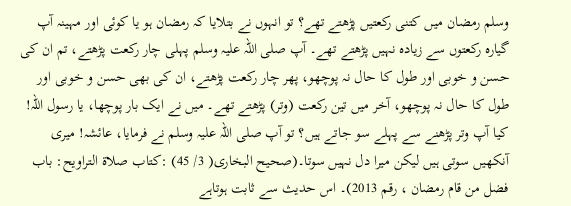وسلم رمضان میں کتنی رکعتیں پڑھتے تھے؟ تو انہوں نے بتلایا کہ رمضان ہو یا کوئی اور مہینہ آپ گیارہ رکعتوں سے زیادہ نہیں پڑھتے تھے۔ آپ صلی اللہ علیہ وسلم پہلی چار رکعت پڑھتے، تم ان کی حسن و خوبی اور طول کا حال نہ پوچھو، پھر چار رکعت پڑھتے، ان کی بھی حسن و خوبی اور طول کا حال نہ پوچھو، آخر میں تین رکعت (وتر) پڑھتے تھے۔ میں نے ایک بار پوچھا، یا رسول اللہ! کیا آپ وتر پڑھنے سے پہلے سو جاتے ہیں؟ تو آپ صلی اللہ علیہ وسلم نے فرمایا، عائشہ! میری آنکھیں سوتی ہیں لیکن میرا دل نہیں سوتا۔(صحیح البخاری( 3/ 45) :کتاب صلاة التراویح: باب فضل من قام رمضان ، رقم 2013)۔ اس حدیث سے ثابت ہوتاہے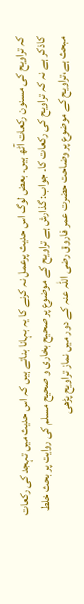کہ تراویح کی مسنون رکعات آٹھ ہیں۔ بعض لوگ اس حدیث پرعمل نہ کرنے کا یہ بہانا بناتے ہیں کہ اس حدیث میں تہجد کی رکعات کاذکر ہے نہ کہ تراویح کی رکعات کا۔ جواب: گذارش ہے تراویح کے موضوع پر صحیح بخاری و صحیح مسلم کی روایت پر بحث خلط مبحث ہے،تراویح کے موضوع پر وضاحت حضرت عمر فاروق رضی اللہ عنہ کے دور میں نماز تراویح پڑھی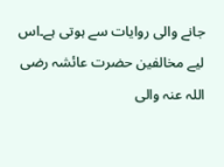جانے والی روایات سے ہوتی ہے۔اس لیے مخالفین حضرت عائشہ رضی اللہ عنہ والی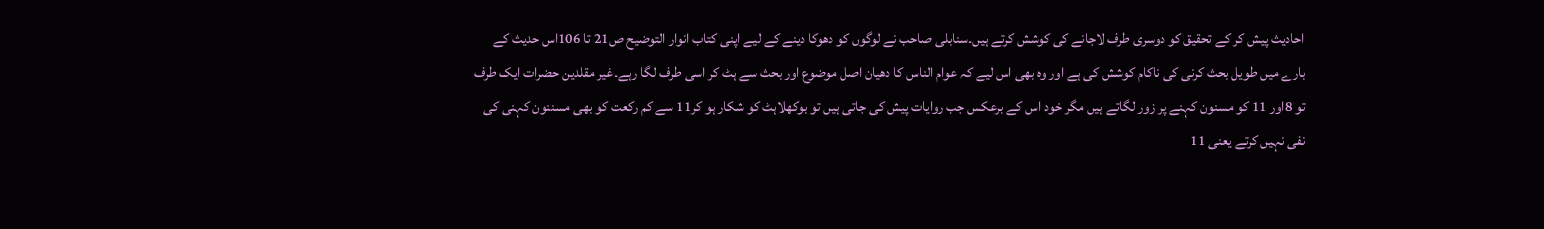احادیث پیش کر کے تحقیق کو دوسری طرف لاجانے کی کوشش کرتے ہیں۔سنابلی صاحب نے لوگوں کو دھوکا دینے کے لیے اپنی کتاب انوار التوضیح ص21 تا 106اس حدیث کے بارے میں طویل بحث کرنی کی ناکام کوشش کی ہے اور وہ بھی اس لیے کہ عوام الناس کا دھیان اصل موضوع اور بحث سے ہٹ کر اسی طرف لگا رہے۔غیر مقلدین حضرات ایک طرف تو 8اور 11 کو مسنون کہنے پر زور لگاتے ہیں مگر خود اس کے برعکس جب روایات پیش کی جاتی ہیں تو بوکھلاہٹ کو شکار ہو کر11 سے کم رکعت کو بھی مسننون کہنی کی نفی نہیں کرتے یعنی 11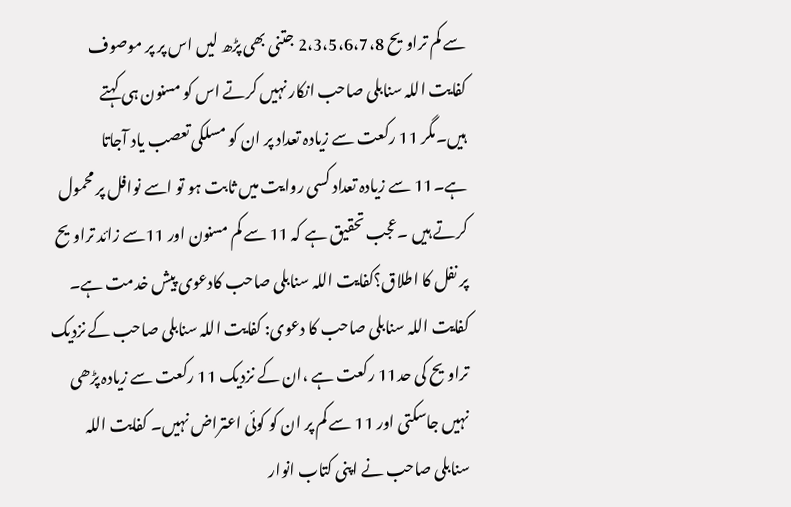سے کم تراویح 2،3،5،6،7،8 جتنی بھی پڑھ لیں اس پر پر موصوف کفایت اللہ سنابلی صاحب انکار نہیں کرتے اس کو مسنون ہی کہتے ہیں۔مگر 11 رکعت سے زیادہ تعداد پر ان کو مسلکی تعصب یاد آجاتا ہے۔11 سے زیادہ تعداد کسی روایت میں ثابت ہو تو اسے نوافل پر محمول کرتے ہیں ۔عجب تحقیق ہے کہ 11 سے کم مسنون اور 11سے زائد تراویح پر نفل کا اطلاق؟کفایت اللہ سنابلی صاحب کادعوی پیش خدمت ہے۔ کفایت اللہ سنابلی صاحب کا دعوی: کفایت اللہ سنابلی صاحب کے نزدیک تراویح کی حد11 رکعت ہے ،ان کے نزدیک 11 رکعت سے زیادہ پڑھی نہیں جاسکتی اور 11 سے کم پر ان کو کوئی اعتراض نہیں۔ کفایت اللہ سنابلی صاحب نے اپنی کتاب انوار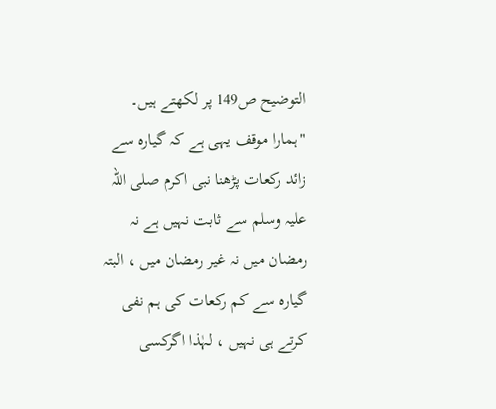التوضیح ص149 پر لکھتے ہیں۔ "ہمارا موقف یہی ہے کہ گیارہ سے زائد رکعات پڑھنا نبی اکرم صلی اللہ علیہ وسلم سے ثابت نہیں ہے نہ رمضان میں نہ غیر رمضان میں ، البتہ گیارہ سے کم رکعات کی ہم نفی کرتے ہی نہیں ، لہٰذا اگرکسی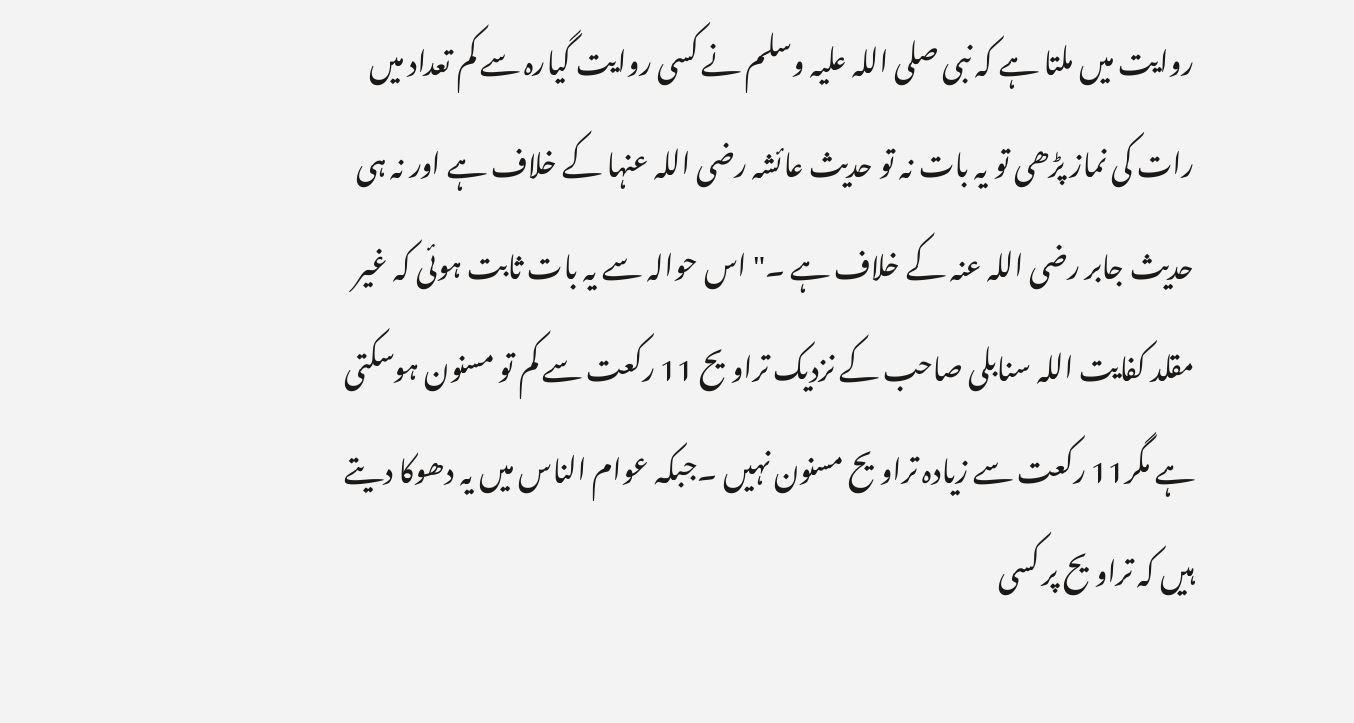روایت میں ملتا ہے کہ نبی صلی اللہ علیہ وسلم نے کسی روایت گیارہ سے کم تعداد میں رات کی نماز پڑھی تو یہ بات نہ تو حدیث عائشہ رضی اللہ عنہا کے خلاف ہے اور نہ ہی حدیث جابر رضی اللہ عنہ کے خلاف ہے ۔" اس حوالہ سے یہ بات ثابت ہوئی کہ غیر مقلد کفایت اللہ سنابلی صاحب کے نزدیک تراویح 11 رکعت سے کم تو مسنون ہوسکتی ہے مگر11 رکعت سے زیادہ تراویح مسنون نہیں ۔جبکہ عوام الناس میں یہ دھوکا دیتے ہیں کہ تراویح پر کسی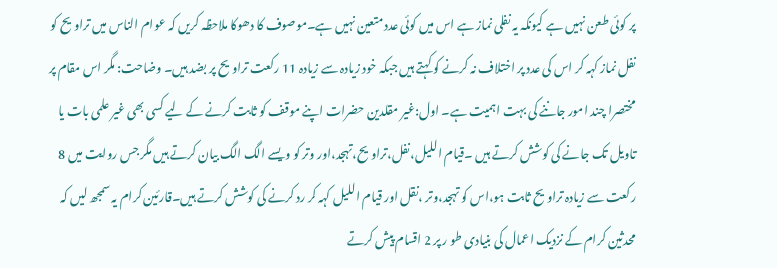پر کوئی طعن نہیں ہے کیونکہ یہ نفلی نماز ہے اس میں کوئی عدد متعین نہیں ہے۔موصوف کا دھوکا ملاحظہ کریں کہ عوام الناس میں تراویح کو نفل نماز کہہ کر اس کی عدد پر اختلاف نہ کرنے کو کہتے ہیں جبکہ خود زیادہ سے زیادہ 11 رکعت تراویح پر بضد ہیں۔ وضاحت: مگر اس مقام پر مختصرا چند امور جاننے کی بہت اہمیت ہے۔ اول:غیر مقلدین حضرات اپنے موقف کو ثابت کرنے کے لیے کسی بھی غیر علمی بات یا تاویل تک جانے کی کوشش کرتے ہیں ۔قیام اللیل،نفل،تراویح،تہجد،اور وتر کو ویسے الگ الگ بیان کرتے ہیں مگر جس روایت میں 8 رکعت سے زیادہ تراویح ثابت ہو،اس کو تہجد،وتر ،نقل اور قیام اللیل کہہ کر رد کرنے کی کوشش کرتے ہیں۔قارئین کرام یہ سمجھ لیں کہ محدثین کرام کے نزدیک اعمال کی بنیادی طو ر پر 2 اقسام پیش کرتے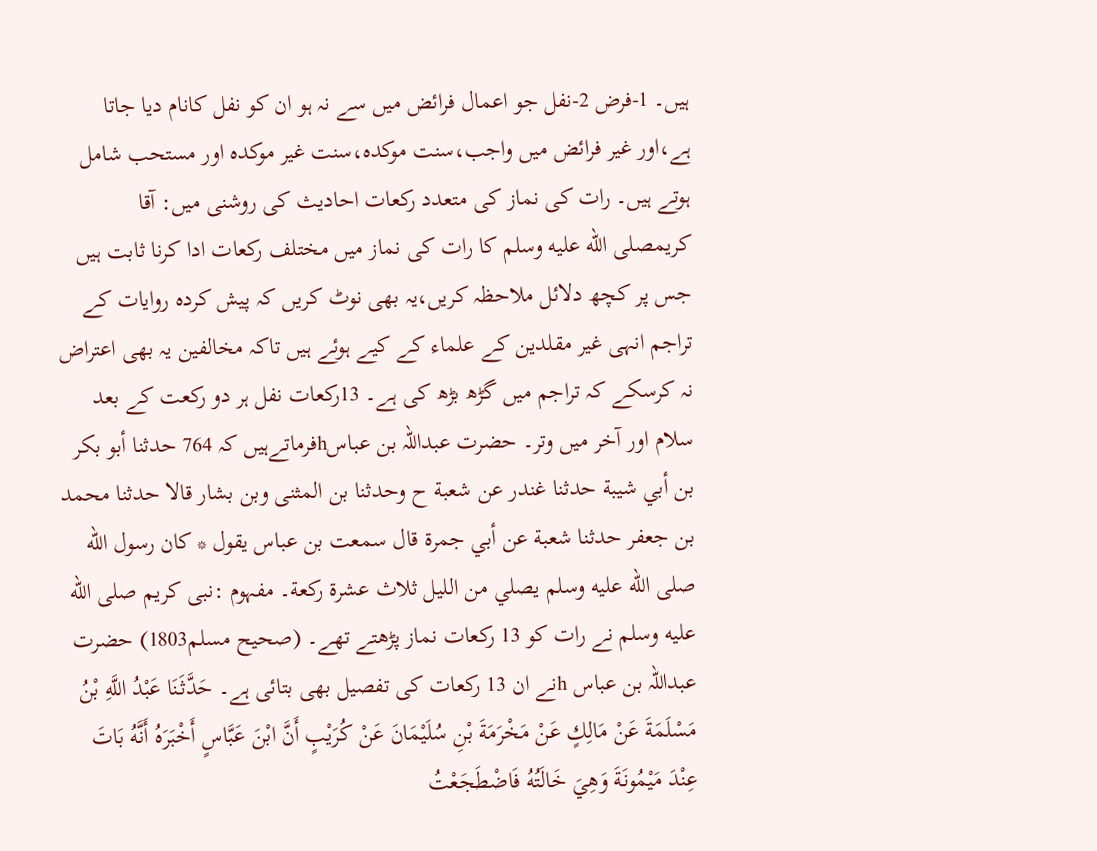ہیں۔ 1-فرض 2-نفل جو اعمال فرائض میں سے نہ ہو ان کو نفل کانام دیا جاتا ہے،اور غیر فرائض میں واجب،سنت موکدہ،سنت غیر موکدہ اور مستحب شامل ہوتے ہیں۔ رات کی نماز کی متعدد رکعات احادیث کی روشنی میں: آقا کریمصلى الله عليه وسلم کا رات کی نماز میں مختلف رکعات ادا کرنا ثابت ہیں جس پر کچھ دلائل ملاحظہ کریں،یہ بھی نوٹ کریں کہ پیش کردہ روایات کے تراجم انہی غیر مقلدین کے علماء کے کیے ہوئے ہیں تاکہ مخالفین یہ بھی اعتراض نہ کرسکے کہ تراجم میں گڑھ بڑھ کی ہے۔ 13رکعات نفل ہر دو رکعت کے بعد سلام اور آخر میں وتر۔ حضرت عبداللہ بن عباسhفرماتےہیں کہ 764 حدثنا أبو بكر بن أبي شيبة حدثنا غندر عن شعبة ح وحدثنا بن المثنى وبن بشار قالا حدثنا محمد بن جعفر حدثنا شعبة عن أبي جمرة قال سمعت بن عباس يقول * كان رسول الله صلى الله عليه وسلم يصلي من الليل ثلاث عشرة ركعة۔ مفہوم :نبی کریم صلى الله عليه وسلم نے رات کو 13 رکعات نماز پڑھتے تھے۔ (صحیح مسلم1803) حضرت عبداللہ بن عباس hنے ان 13 رکعات کی تفصیل بھی بتائی ہے۔ حَدَّثَنَا عَبْدُ اللَّهِ بْنُ مَسْلَمَةَ عَنْ مَالِكٍ عَنْ مَخْرَمَةَ بْنِ سُلَيْمَانَ عَنْ كُرَيْبٍ أَنَّ ابْنَ عَبَّاسٍ أَخْبَرَهُ أَنَّهُ بَاتَ عِنْدَ مَيْمُونَةَ وَهِيَ خَالَتُهُ فَاضْطَجَعْتُ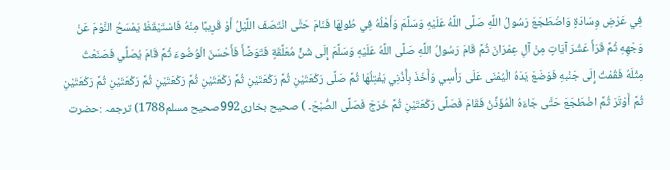فِي عَرْضِ وِسَادَةٍ وَاضْطَجَعَ رَسُولُ اللَّهِ صَلَّى اللَّهُ عَلَيْهِ وَسَلَّمَ وَأَهْلُهُ فِي طُولِهَا فَنَامَ حَتَّى انْتَصَفَ اللَّيْلُ أَوْ قَرِيبًا مِنْهُ فَاسْتَيْقَظَ يَمْسَحُ النَّوْمَ عَنْ وَجْهِهِ ثُمَّ قَرَأَ عَشْرَ آيَاتٍ مِنْ آلِ عِمْرَانَ ثُمَّ قَامَ رَسُولُ اللَّهِ صَلَّى اللَّهُ عَلَيْهِ وَسَلَّمَ إِلَى شَنٍّ مُعَلَّقَةٍ فَتَوَضَّأَ فَأَحْسَنَ الْوُضُوءَ ثُمَّ قَامَ يُصَلِّي فَصَنَعْتُ مِثْلَهُ فَقُمْتُ إِلَى جَنْبهِ فَوَضَعَ يَدَهُ الْيُمْنَى عَلَى رَأْسِي وَأَخَذَ بِأُذُنِي يَفْتِلُهَا ثُمَّ صَلَّى رَكْعَتَيْنِ ثُمَّ رَكْعَتَيْنِ ثُمَّ رَكْعَتَيْنِ ثُمَّ رَكْعَتَيْنِ ثُمَّ رَكْعَتَيْنِ ثُمَّ رَكْعَتَيْنِ ثُمَّ أَوْتَرَ ثُمَّ اضْطَجَعَ حَتَّى جَاءَهُ الْمُؤَذِّنُ فَقَامَ فَصَلَّى رَكْعَتَيْنِ ثُمَّ خَرَجَ فَصَلَّى الصُّبْحَ۔ ) صحیح بخاری992صحیح مسلم1788) ترجمہ :حضرت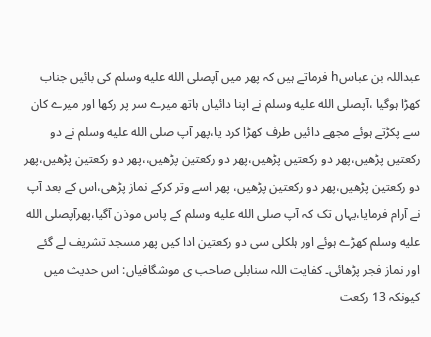عبداللہ بن عباسh فرماتے ہیں کہ پھر میں آپصلى الله عليه وسلم کی بائیں جناب کھڑا ہوگیا ،آپصلى الله عليه وسلم نے اپنا دائیاں ہاتھ میرے سر پر رکھا اور میرے کان سے پکڑتے ہوئے مجھے دائیں طرف کھڑا کرد یا،پھر آپ صلى الله عليه وسلم نے دو رکعتیں پڑھیں،پھر دو رکعتیں پڑھیں،پھر دو رکعتین پڑھیں،،پھر دو رکعتین پڑھیں،پھر دو رکعتین پڑھیں،پھر دو رکعتین پڑھیں، پھر اسے وتر کرکے نماز پڑھی،اس کے بعد آپ نے آرام فرمایا،یہاں تک کہ آپ صلى الله عليه وسلم کے پاس موذن آگیا،پھرآپصلى الله عليه وسلم کھڑے ہوئے اور ہلکلی سی دو رکعتین ادا کیں پھر مسجد تشریف لے گئے اور نماز فجر پڑھائی۔ کفایت اللہ سنابلی صاحب ی موشگافیاں: اس حدیث میں کیونکہ 13 رکعت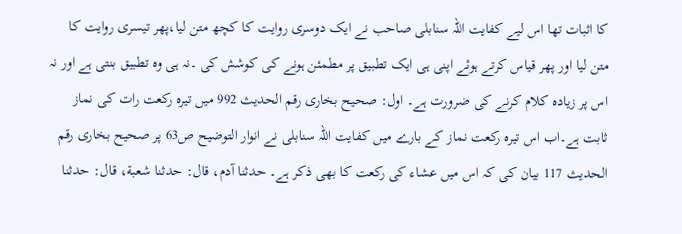کا اثبات تھا اس لیے کفایت اللہ سنابلی صاحب نے ایک دوسری روایت کا کچھ متن لیا،پھر تیسری روایت کا متن لیا اور پھر قیاس کرتے ہوئے اپنی ہی ایک تطبیق پر مطمئن ہونے کی کوشش کی ۔نہ ہی وہ تطبیق بنتی ہے اور نہ اس پر زیادہ کلام کرنے کی ضرورت ہے۔ اول: صحیح بخاری رقم الحدیث 992 میں تیرہ رکعت رات کی نماز ثابت ہے۔اب اس تیرہ رکعت نماز کے بارے میں کفایت اللہ سنابلی نے انوار التوضیح ص63 پر صحیح بخاری رقم الحدیث 117 بیان کی کہ اس میں عشاء کی رکعت کا بھی ذکر ہے۔ حدثنا آدم، قال: حدثنا شعبة، قال: حدثنا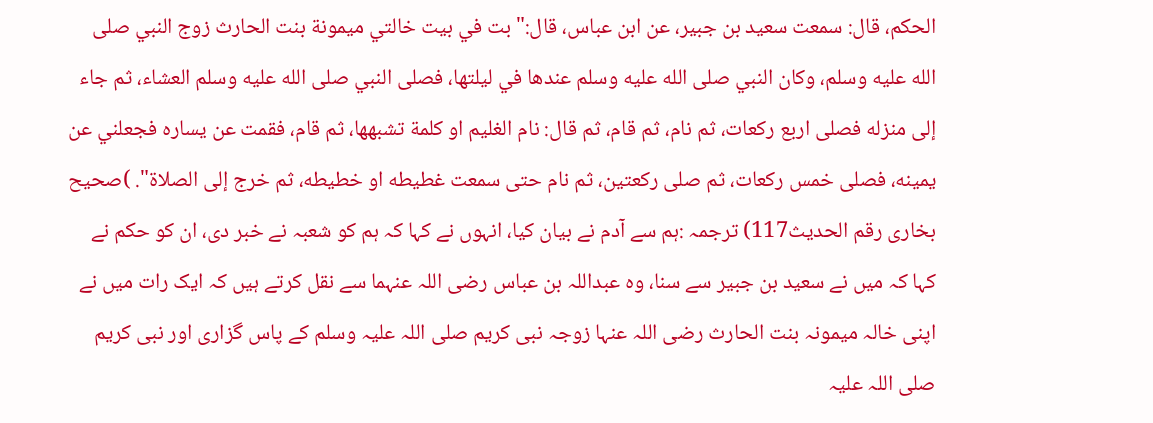الحكم، قال: سمعت سعيد بن جبير، عن ابن عباس، قال:" بت في بيت خالتي ميمونة بنت الحارث زوج النبي صلى الله عليه وسلم، وكان النبي صلى الله عليه وسلم عندها في ليلتها، فصلى النبي صلى الله عليه وسلم العشاء، ثم جاء إلى منزله فصلى اربع ركعات، ثم نام، ثم قام، ثم قال: نام الغليم او كلمة تشبهها، ثم قام، فقمت عن يساره فجعلني عن يمينه، فصلى خمس ركعات، ثم صلى ركعتين، ثم نام حتى سمعت غطيطه او خطيطه، ثم خرج إلى الصلاة". )صحیح بخاری رقم الحدیث117) ترجمہ :ہم سے آدم نے بیان کیا، انہوں نے کہا کہ ہم کو شعبہ نے خبر دی، ان کو حکم نے کہا کہ میں نے سعید بن جبیر سے سنا، وہ عبداللہ بن عباس رضی اللہ عنہما سے نقل کرتے ہیں کہ ایک رات میں نے اپنی خالہ میمونہ بنت الحارث رضی اللہ عنہا زوجہ نبی کریم صلی اللہ علیہ وسلم کے پاس گزاری اور نبی کریم صلی اللہ علیہ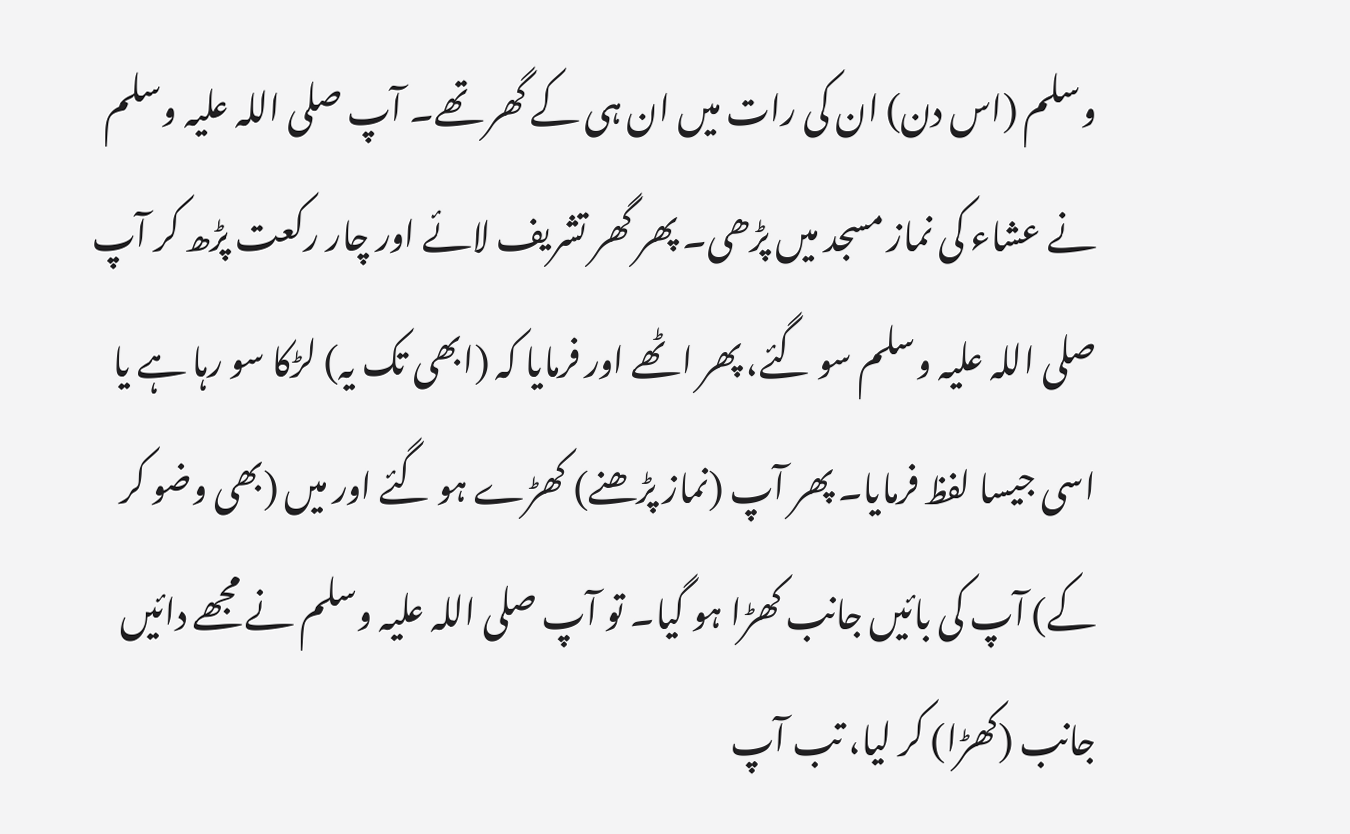وسلم (اس دن) ان کی رات میں ان ہی کے گھر تھے۔ آپ صلی اللہ علیہ وسلم نے عشاء کی نماز مسجد میں پڑھی۔ پھر گھر تشریف لائے اور چار رکعت پڑھ کر آپ صلی اللہ علیہ وسلم سو گئے، پھر اٹھے اور فرمایا کہ (ابھی تک یہ) لڑکا سو رہا ہے یا اسی جیسا لفظ فرمایا۔ پھر آپ (نماز پڑھنے) کھڑے ہو گئے اور میں (بھی وضو کر کے) آپ کی بائیں جانب کھڑا ہو گیا۔ تو آپ صلی اللہ علیہ وسلم نے مجھے دائیں جانب (کھڑا) کر لیا، تب آپ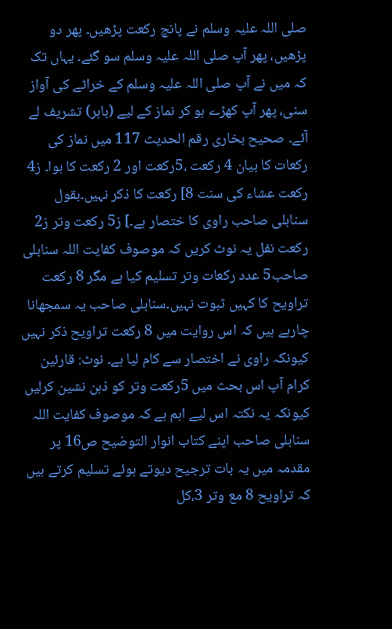صلی اللہ علیہ وسلم نے پانچ رکعت پڑھیں۔ پھر دو پڑھیں، پھر آپ صلی اللہ علیہ وسلم سو گئے۔ یہاں تک کہ میں نے آپ صلی اللہ علیہ وسلم کے خراٹے کی آواز سنی، پھر آپ کھڑے ہو کر نماز کے لیے (باہر) تشریف لے آئے۔ صحیح بخاری رقم الحدیث 117 میں نماز کی رکعات کا بیان 4 رکعت ،5رکعت اور 2 رکعت کا ہوا۔ ز4 رکعت عشاء کی سنت 8] رکعت کا ذکر نہیں۔بقول سنابلی صاحب راوی کا ختصار ہے۔] ز5 رکعت وتر ز2 رکعت نفل یہ نوٹ کریں کہ موصوف کفایت اللہ سنابلی صاحب5 عدد رکعات وتر تسلیم کیا ہے مگر 8 رکعت تراویح کا کہیں ثبوت نہیں۔سنابلی صاحب یہ سمجھانا چارہے ہیں کہ اس روایت میں 8 رکعت تراویح ذکر نہیں کیونکہ راوی نے اختصار سے کام لیا ہے۔ نوٹ: قارئین کرام آپ اس بحث میں 5رکعت وتر کو ذہن نشین کرلیں کیونکہ یہ نکتہ اس لیے اہم ہے کہ موصوف کفایت اللہ سنابلی صاحب اپنے کتاب انوار التوضیح ص16 پر مقدمہ میں یہ بات ترجیح دیوتے ہوئے تسلیم کرتے ہیں کہ تراویح 8 مع وتر 3،کل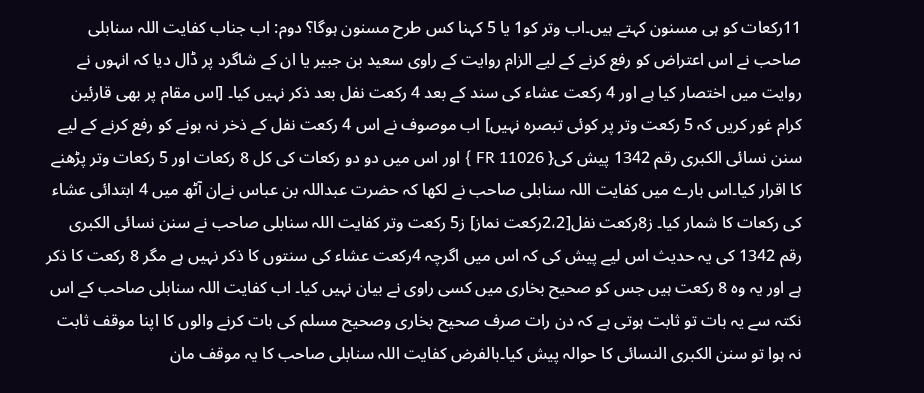11رکعات کو ہی مسنون کہتے ہیں۔اب وتر کو1 یا 5 کہنا کس طرح مسنون ہوگا؟ دوم: اب جناب کفایت اللہ سنابلی صاحب نے اس اعتراض کو رفع کرنے کے لیے الزام روایت کے راوی سعید بن جبیر یا ان کے شاگرد پر ڈال دیا کہ انہوں نے روایت میں اختصار کیا ہے اور 4 رکعت عشاء کی سند کے بعد 4 رکعت نفل بعد ذکر نہیں کیا۔ [اس مقام پر بھی قارئین کرام غور کریں کہ 5 رکعت وتر پر کوئی تبصرہ نہیں] اب موصوف نے اس 4 رکعت نفل کے ذخر نہ ہونے کو رفع کرنے کے لیے سنن نسائی الکبری رقم 1342 پیش کی{ FR 11026 } اور اس میں دو دو رکعات کی کل 8 رکعات اور 5 رکعات وتر پڑھنے کا اقرار کیا۔اس بارے میں کفایت اللہ سنابلی صاحب نے لکھا کہ حضرت عبداللہ بن عباس نےان آٹھ میں 4 ابتدائی عشاء کی رکعات کا شمار کیا۔ ز8رکعت نفل[2،2رکعت نماز] ز5 رکعت وتر کفایت اللہ سنابلی صاحب نے سنن نسائی الکبری رقم 1342 کی یہ حدیث اس لیے پیش کی کہ اس میں اگرچہ 4رکعت عشاء کی سنتوں کا ذکر نہیں ہے مگر 8 رکعت کا ذکر ہے اور یہ وہ 8 رکعت ہیں جس کو صحیح بخاری میں کسی راوی نے بیان نہیں کیا۔ اب کفایت اللہ سنابلی صاحب کے اس نکتہ سے یہ بات تو ثابت ہوتی ہے کہ دن رات صرف صحیح بخاری وصحیح مسلم کی بات کرنے والوں کا اپنا موقف ثابت نہ ہوا تو سنن الکبری النسائی کا حوالہ پیش کیا۔بالفرض کفایت اللہ سنابلی صاحب کا یہ موقف مان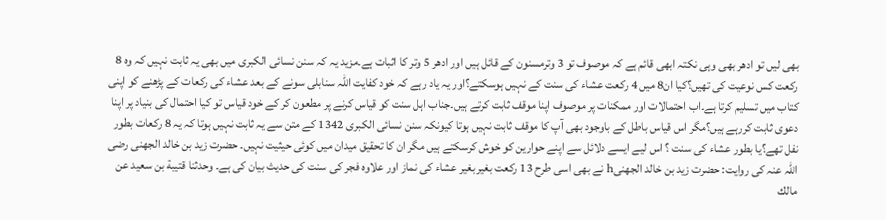بھی لیں تو ادھر بھی وہی نکتہ ابھی قائم ہے کہ موصوف تو 3 وترمسنون کے قائل ہیں اور ادھر 5 وتر کا اثبات ہے۔مزید یہ کہ سنن نسائی الکبری میں بھی یہ ثابت نہیں کہ وہ 8 رکعت کس نوعیت کی تھیں؟کیا ان8 میں 4 رکعت عشاء کی سنت کے نہیں ہوسکتے؟اور یہ یاد رہے کہ خود کفایت اللہ سنابلی سونے کے بعد عشاء کی رکعات کے پڑھنے کو اپنی کتاب میں تسلیم کرتا ہے۔اب احتمالات اور ممکنات پر موصوف اپنا موقف ثابت کرتے ہیں۔جناب اہل سنت کو قیاس کرنے پر مطعون کر کے خود قیاس تو کیا احتمال کی بنیاد پر اپنا دعوی ثابت کررہے ہیں؟مگر اس قیاس باطل کے باوجود بھی آپ کا موقف ثابت نہیں ہوتا کیونکہ سنن نسائی الکبری 1342 کے متن سے یہ ثابت نہیں ہوتا کہ یہ 8 رکعات بطور نفل تھے؟یا بطور عشاء کی سنت ؟ اس لیے ایسے دلائل سے اپنے حوارین کو خوش کرسکتے ہیں مگر ان کا تحقیق میدان میں کوئی حیثیت نہیں۔ حضرت زید بن خالد الجھنی رضی اللہ عنہ کی روایت: حضرت زید بن خالد الجھنیh نے بھی اسی طرح 13 رکعت بغیربغیر عشاء کی نماز اور علاوہ فجر کی سنت کی حدیث بیان کی ہے۔ وحدثنا قتيبة بن سعيد عن مالك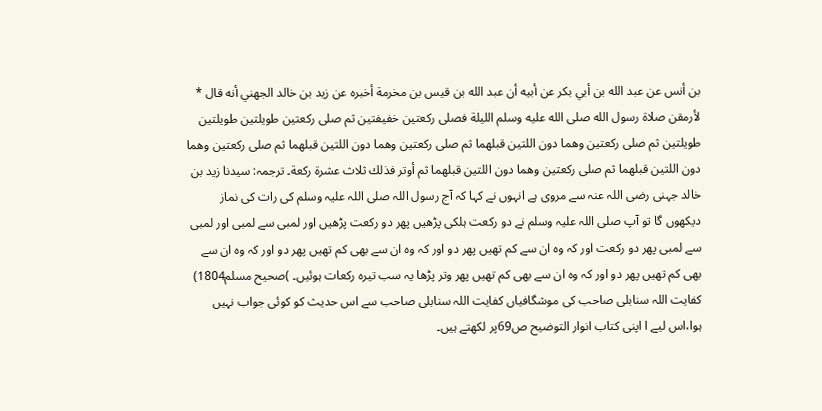بن أنس عن عبد الله بن أبي بكر عن أبيه أن عبد الله بن قيس بن مخرمة أخبره عن زيد بن خالد الجهني أنه قال * لأرمقن صلاة رسول الله صلى الله عليه وسلم الليلة فصلى ركعتين خفيفتين ثم صلى ركعتين طويلتين طويلتين طويلتين ثم صلى ركعتين وهما دون اللتين قبلهما ثم صلى ركعتين وهما دون اللتين قبلهما ثم صلى ركعتين وهما دون اللتين قبلهما ثم صلى ركعتين وهما دون اللتين قبلهما ثم أوتر فذلك ثلاث عشرة ركعة۔ ترجمہ: سیدنا زید بن خالد جہنی رضی اللہ عنہ سے مروی ہے انہوں نے کہا کہ آج رسول اللہ صلی اللہ علیہ وسلم کی رات کی نماز دیکھوں گا تو آپ صلی اللہ علیہ وسلم نے دو رکعت ہلکی پڑھیں پھر دو رکعت پڑھیں اور لمبی سے لمبی اور لمبی سے لمبی پھر دو رکعت اور کہ وہ ان سے کم تھیں پھر دو اور کہ وہ ان سے بھی کم تھیں پھر دو اور کہ وہ ان سے بھی کم تھیں پھر دو اور کہ وہ ان سے بھی کم تھیں پھر وتر پڑھا یہ سب تیرہ رکعات ہوئیں۔ )صحیح مسلم1804) کفایت اللہ سنابلی صاحب کی موشگافیاں کفایت اللہ سنابلی صاحب سے اس حدیث کو کوئی جواب نہیں ہوا،اس لیے ا اپنی کتاب انوار التوضیح ص69پر لکھتے ہیں۔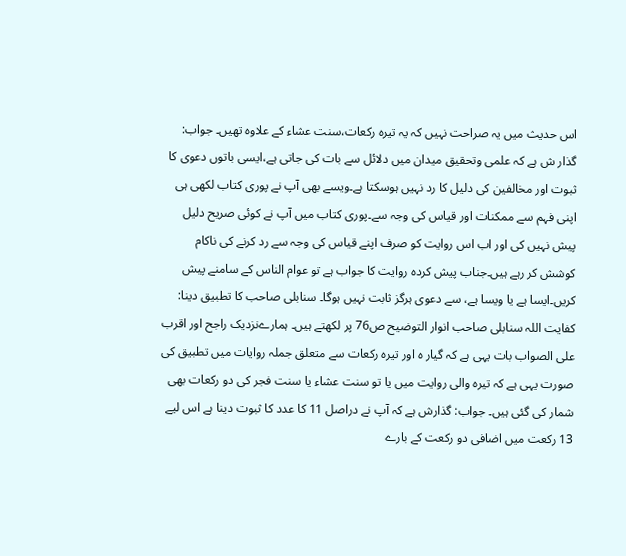اس حدیث میں یہ صراحت نہیں کہ یہ تیرہ رکعات،سنت عشاء کے علاوہ تھیں۔ جواب: گذار ش ہے کہ علمی وتحقیق میدان میں دلائل سے بات کی جاتی ہے،ایسی باتوں دعوی کا ثبوت اور مخالفین کی دلیل کا رد نہیں ہوسکتا ہے۔ویسے بھی آپ نے پوری کتاب لکھی ہی اپنی فہم سے ممکنات اور قیاس کی وجہ سے۔پوری کتاب میں آپ نے کوئی صریح دلیل پیش نہیں کی اور اب اس روایت کو صرف اپنے قیاس کی وجہ سے رد کرنے کی ناکام کوشش کر رہے ہیں۔جناب پیش کردہ روایت کا جواب ہے تو عوام الناس کے سامنے پیش کریں۔ایسا ہے یا ویسا ہے، سے دعوی ہرگز ثابت نہیں ہوگا۔ سنابلی صاحب کا تطبیق دینا: کفایت اللہ سنابلی صاحب انوار التوضیح ص76 پر لکھتے ہیں۔ ہمارےنزدیک راجح اور اقرب علی الصواب بات یہی ہے کہ گیار ہ اور تیرہ رکعات سے متعلق جملہ روایات میں تطبیق کی صورت یہی ہے کہ تیرہ والی روایت میں یا تو سنت عشاء یا سنت فجر کی دو رکعات بھی شمار کی گئی ہیں۔ جواب: گذارش ہے کہ آپ نے دراصل 11 کا عدد کا ثبوت دینا ہے اس لیے 13 رکعت میں اضافی دو رکعت کے بارے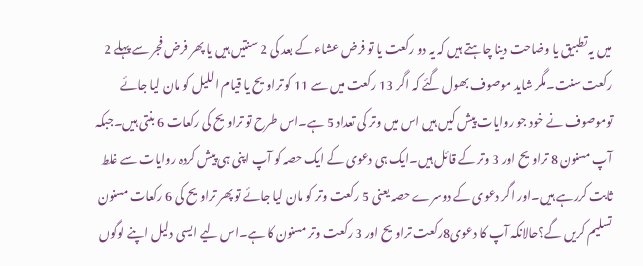میں یہ تطبیق یا وضاحت دینا چاہتے ہیں کہ یہ دو رکعت یا تو فرض عشاء کے بعد کی 2 سنتیں ہیں یا پھر فرض فجر سے پہلے 2 رکعت سنت۔مگر شاید موصوف بھول گئے کہ اگر 13 رکعت میں سے 11 کو تراویح یا قیام اللیل کو مان لیا جائے توموصوف نے خود جو روایات پیش کیں ہیں اس میں وتر کی تعداد 5 ہے۔اس طرح تو تراویح کی رکعات 6 بنتی ہیں۔جبکہ آپ مسنون 8 تراویح اور 3 وتر کے قائل ہیں۔ایک ہی دعوی کے ایک حصہ کو آپ اپنی ہی پیش کردہ روایات سے غلط ثابت کررہے ہیں۔اور اگر دعوی کے دوسرے حصہ یعنی 5 رکعت وتر کو مان لیا جائے تو پھر تراویح کی 6 رکعات مسنون تسلیم کریں گے؟حالانکہ آپ کا دعوی8رکعت تراویح اور 3 رکعت وتر مسنون کا ہے۔اس لیے ایسی دلیل اپنے لوگوں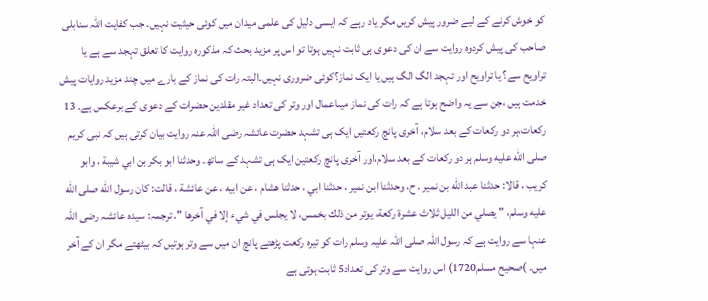کو خوش کرنے کے لیے ضرور پیش کریں مگر یاد رہے کہ ایسی دلیل کی علمی میدان میں کوئی حیثیت نہیں۔ جب کفایت اللہ سنابلی صاحب کی پیش کردوہ روایت سے ان کی دعوی ہی ثابت نہیں ہوتا تو اس پر مزید بحث کہ مذکورہ روایت کا تعلق تہجد سے ہے یا تراویح سے؟ یا تراویح اور تہجد الگ الگ ہیں یا ایک نماز؟کوئی ضروری نہیں۔البتہ رات کی نماز کے بارے میں چند مزید روایات پیش خدمت ہیں ،جن سے یہ واضح ہوتا ہے کہ رات کی نماز میںاعمال اور وتر کی تعداد غیر مقلدین حضرات کے دعوی کے برعکس ہے۔ 13 رکعات،ہر دو رکعات کے بعد سلام، آخری پانچ رکعتیں ایک ہی تشہد حضرت عائشہ رضی اللہ عنہ روایت بیان کرتی ہیں کہ نبی کریم صلى الله عليه وسلم ہر دو رکعات کے بعد سلام،اور آخری پانچ رکعتین ایک ہی تشہد کے ساتھ۔ وحدثنا ابو بكر بن ابي شيبة ، وابو كريب ، قالا: حدثنا عبد الله بن نمير . ح، وحدثنا ابن نمير ، حدثنا ابي ، حدثنا هشام ، عن ابيه ، عن عائشة ، قالت: كان رسول الله صلى الله عليه وسلم، " يصلي من الليل ثلاث عشرة ركعة، يوتر من ذلك بخمس، لا يجلس في شيء إلا في آخرها ". ترجمہ: سیدہ عائشہ رضی اللہ عنہا سے روایت ہے کہ رسول اللہ صلی اللہ علیہ وسلم رات کو تیرہ رکعت پڑھتے پانچ ان میں سے وتر ہوتیں کہ بیٹھتے مگر ان کے آخر میں۔ )صحیح مسلم1720) اس روایت سے وتر کی تعداد5 ثابت ہوتی ہے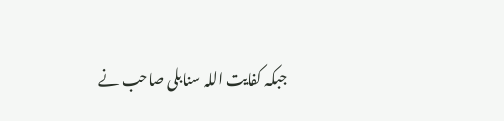جبکہ کفایت اللہ سنابلی صاحب نے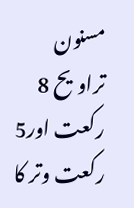مسنون تراویح 8 رکعت اور5 رکعت وتر کا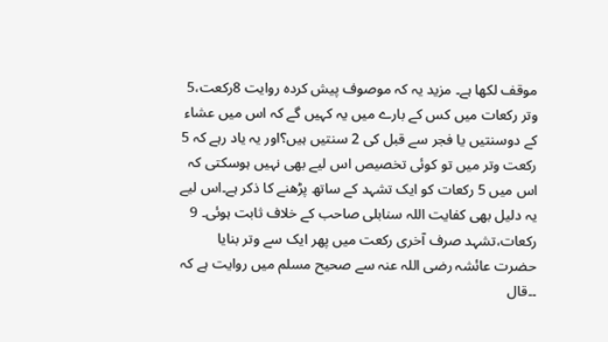موقف لکھا ہے۔ مزید یہ کہ موصوف پیش کردہ روایت 8رکعت،5 وتر رکعات میں کس کے بارے میں یہ کہیں گے کہ اس میں عشاء کے دوسنتیں یا فجر سے قبل کی 2 سنتیں ہیں؟اور یہ یاد رہے کہ 5 رکعت وتر میں تو کوئی تخصیص اس لیے بھی نہیں ہوسکتی کہ اس میں 5 رکعات کو ایک تشہد کے ساتھ پڑھنے کا ذکر ہے۔اس لیے یہ دلیل بھی کفایت اللہ سنابلی صاحب کے خلاف ثابت ہوئی۔ 9 رکعات،تشہد صرف آخری رکعت میں پھر ایک سے وتر بنایا حضرت عائشہ رضی اللہ عنہ سے صحیح مسلم میں روایت ہے کہ ۔۔قال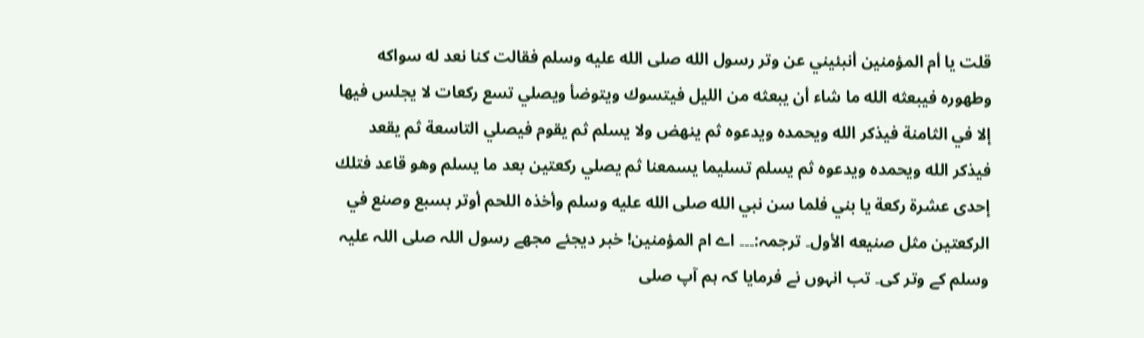قلت يا أم المؤمنين أنبئيني عن وتر رسول الله صلى الله عليه وسلم فقالت كنا نعد له سواكه وطهوره فيبعثه الله ما شاء أن يبعثه من الليل فيتسوك ويتوضأ ويصلي تسع ركعات لا يجلس فيها إلا في الثامنة فيذكر الله ويحمده ويدعوه ثم ينهض ولا يسلم ثم يقوم فيصلي التاسعة ثم يقعد فيذكر الله ويحمده ويدعوه ثم يسلم تسليما يسمعنا ثم يصلي ركعتين بعد ما يسلم وهو قاعد فتلك إحدى عشرة ركعة يا بني فلما سن نبي الله صلى الله عليه وسلم وأخذه اللحم أوتر بسبع وصنع في الركعتين مثل صنيعه الأول۔ ترجمہ:۔۔۔ اے ام المؤمنین! خبر دیجئے مجھے رسول اللہ صلی اللہ علیہ وسلم کے وتر کی۔ تب انہوں نے فرمایا کہ ہم آپ صلی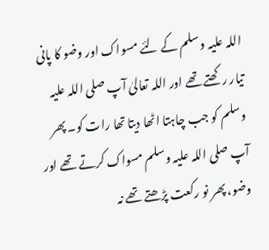اللہ علیہ وسلم کے لئے مسواک اور وضو کا پانی تیار رکھتے تھے اور اللہ تعالیٰ آپ صلی اللہ علیہ وسلم کو جب چاہتا اٹھا دیتا تھا رات کو۔ پھر آپ صلی اللہ علیہ وسلم مسواک کرتے تھے اور وضو، پھر نو رکعت پڑھتے تھے نہ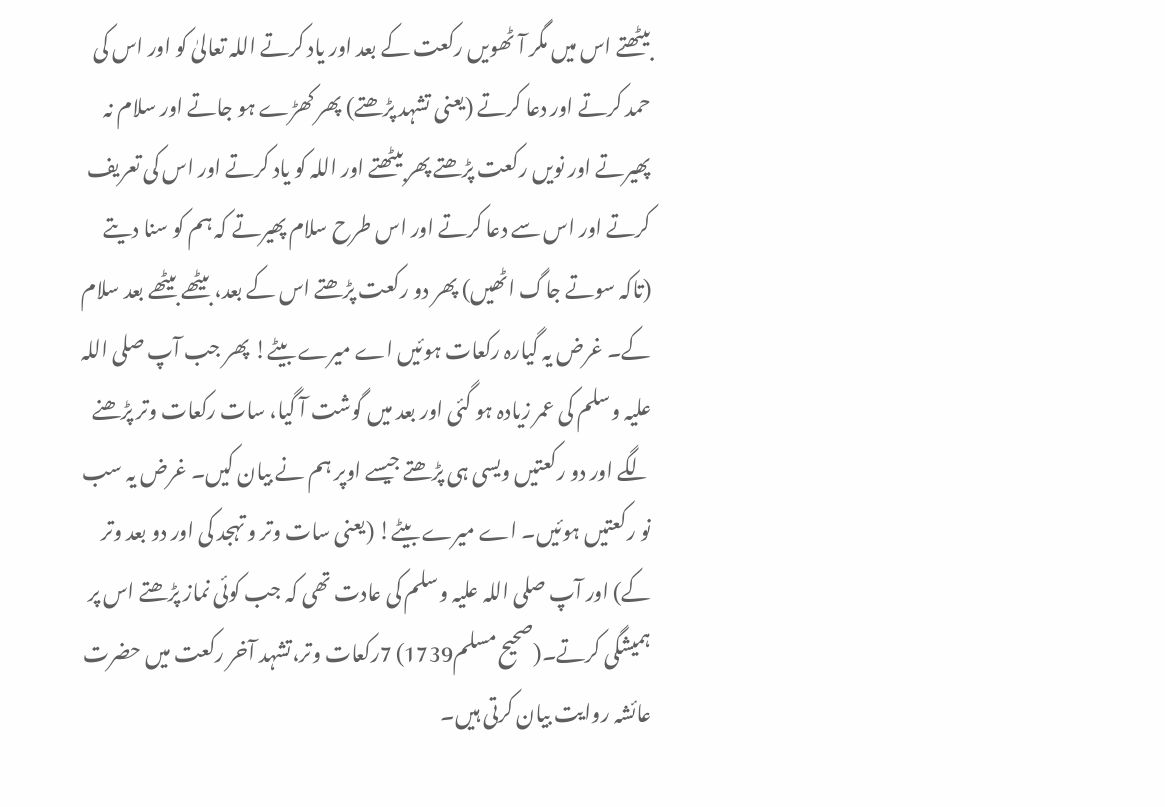بیٹھتے اس میں مگر آٹھویں رکعت کے بعد اور یاد کرتے اللہ تعالیٰ کو اور اس کی حمد کرتے اور دعا کرتے (یعنی تشہد پڑھتے) پھر کھڑے ہو جاتے اور سلام نہ پھیرتے اور نویں رکعت پڑھتے پھر بیٹھتے اور اللہ کو یاد کرتے اور اس کی تعریف کرتے اور اس سے دعا کرتے اور اس طرح سلام پھیرتے کہ ہم کو سنا دیتے (تاکہ سوتے جاگ اٹھیں) پھر دو رکعت پڑھتے اس کے بعد، بیٹھے بیٹھے بعد سلام کے۔ غرض یہ گیارہ رکعات ہوئیں اے میرے بیٹے! پھر جب آپ صلی اللہ علیہ وسلم کی عمر زیادہ ہو گئی اور بعد میں گوشت آ گیا، سات رکعات وتر پڑھنے لگے اور دو رکعتیں ویسی ہی پڑھتے جیسے اوپر ہم نے بیان کیں۔ غرض یہ سب نو رکعتیں ہوئیں۔ اے میرے بیٹے! (یعنی سات وتر و تہجد کی اور دو بعد وتر کے) اور آپ صلی اللہ علیہ وسلم کی عادت تھی کہ جب کوئی نماز پڑھتے اس پر ہمیشگی کرتے۔(صحیح مسلم1739) 7رکعات وتر،تشہد آخر رکعت میں حضرت عائشہ روایت بیان کرتی ہیں۔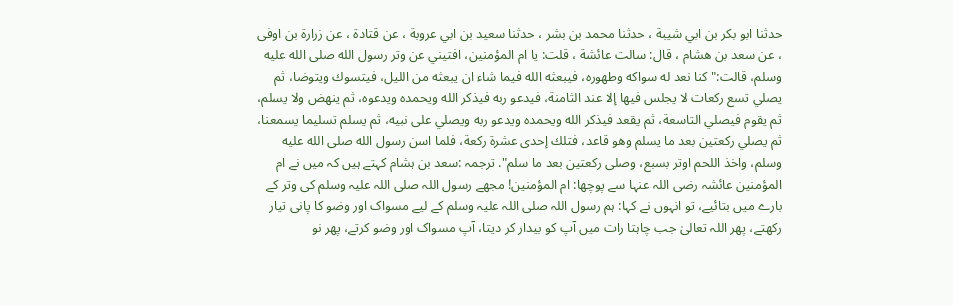حدثنا ابو بكر بن ابي شيبة ، حدثنا محمد بن بشر ، حدثنا سعيد بن ابي عروبة ، عن قتادة ، عن زرارة بن اوفى ، عن سعد بن هشام ، قال: سالت عائشة ، قلت: يا ام المؤمنين، افتيني عن وتر رسول الله صلى الله عليه وسلم، قالت:" كنا نعد له سواكه وطهوره، فيبعثه الله فيما شاء ان يبعثه من الليل، فيتسوك ويتوضا، ثم يصلي تسع ركعات لا يجلس فيها إلا عند الثامنة، فيدعو ربه فيذكر الله ويحمده ويدعوه، ثم ينهض ولا يسلم، ثم يقوم فيصلي التاسعة، ثم يقعد فيذكر الله ويحمده ويدعو ربه ويصلي على نبيه، ثم يسلم تسليما يسمعنا، ثم يصلي ركعتين بعد ما يسلم وهو قاعد، فتلك إحدى عشرة ركعة، فلما اسن رسول الله صلى الله عليه وسلم، واخذ اللحم اوتر بسبع، وصلى ركعتين بعد ما سلم". ترجمہ :سعد بن ہشام کہتے ہیں کہ میں نے ام المؤمنین عائشہ رضی اللہ عنہا سے پوچھا: ام المؤمنین! مجھے رسول اللہ صلی اللہ علیہ وسلم کی وتر کے بارے میں بتائیے، تو انہوں نے کہا: ہم رسول اللہ صلی اللہ علیہ وسلم کے لیے مسواک اور وضو کا پانی تیار رکھتے، پھر اللہ تعالیٰ جب چاہتا رات میں آپ کو بیدار کر دیتا، آپ مسواک اور وضو کرتے، پھر نو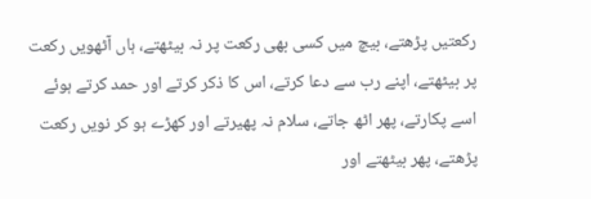رکعتیں پڑھتے، بیچ میں کسی بھی رکعت پر نہ بیٹھتے، ہاں آٹھویں رکعت پر بیٹھتے، اپنے رب سے دعا کرتے، اس کا ذکر کرتے اور حمد کرتے ہوئے اسے پکارتے، پھر اٹھ جاتے، سلام نہ پھیرتے اور کھڑے ہو کر نویں رکعت پڑھتے، پھر بیٹھتے اور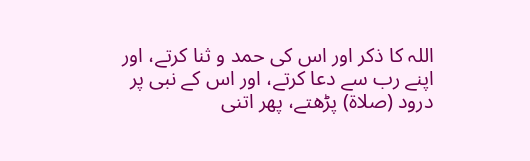اللہ کا ذکر اور اس کی حمد و ثنا کرتے، اور اپنے رب سے دعا کرتے، اور اس کے نبی پر درود (صلاۃ) پڑھتے، پھر اتنی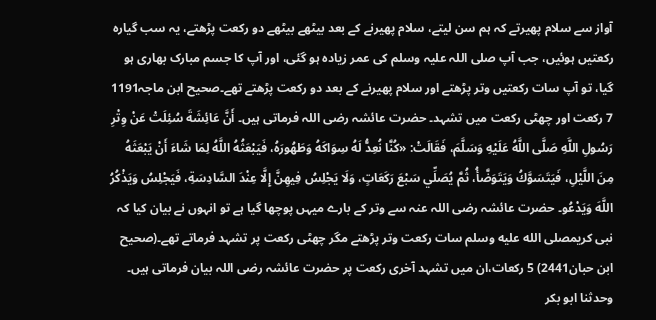آواز سے سلام پھیرتے کہ ہم سن لیتے، سلام پھیرنے کے بعد بیٹھے بیٹھے دو رکعت پڑھتے، یہ سب گیارہ رکعتیں ہوئیں، جب آپ صلی اللہ علیہ وسلم کی عمر زیادہ ہو گئی، اور آپ کا جسم مبارک بھاری ہو گیا، تو آپ سات رکعتیں وتر پڑھتے اور سلام پھیرنے کے بعد دو رکعت پڑھتے تھے۔صحیح ابن ماجہ1191 7 رکعت اور چھٹی رکعت میں تشہد۔ حضرت عائشہ رضی اللہ فرماتی ہیں۔ أَنَّ عَائِشَةَ سُئِلَتْ عَنْ وِتْرِ رَسُولِ اللَّهِ صَلَّى اللَّهُ عَلَيْهِ وَسَلَّمَ، فَقَالَتْ: «كُنَّا نُعِدُّ لَهُ سِوَاكَهُ وَطَهُورَهُ، فَيَبْعَثُهُ اللَّهُ لِمَا شَاءَ أَنْ يَبْعَثَهُ مِنَ اللَّيْلِ، فَيَتَسَوَّكُ وَيَتَوَضَّأُ، ثُمَّ يُصَلِّي سَبْعَ رَكَعَاتٍ، وَلَا يَجْلِسُ فِيهِنَّ إِلَّا عِنْدَ السَّادِسَةِ، فَيَجْلِسُ وَيَذْكُرُ اللَّهَ وَيَدْعُو۔ حضرت عائشہ رضی اللہ عنہ سے وتر کے بارے میہں پوچھا گیا ہے تو انہوں نے بیان کیا کہ نبی کریمصلى الله عليه وسلم سات رکعت وتر پڑھتے مگر چھٹی رکعت پر تشہد فرماتے تھے۔(صحیح ابن حبان2441) 5 رکعات،ان میں تشہد آخری رکعت پر حضرت عائشہ رضی اللہ بیان فرماتی ہیں۔ وحدثنا ابو بكر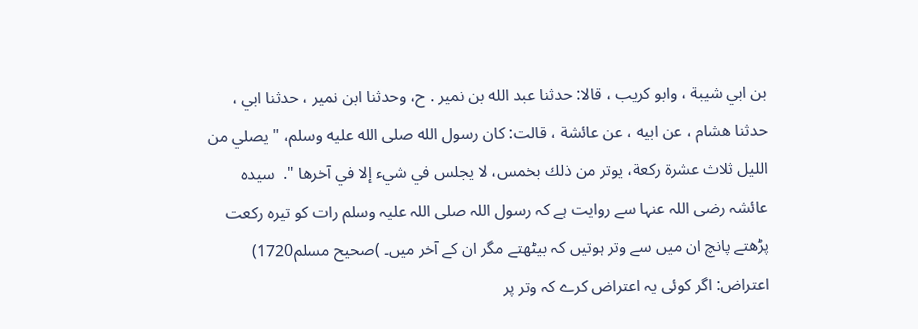بن ابي شيبة ، وابو كريب ، قالا: حدثنا عبد الله بن نمير . ح، وحدثنا ابن نمير ، حدثنا ابي ، حدثنا هشام ، عن ابيه ، عن عائشة ، قالت: كان رسول الله صلى الله عليه وسلم، " يصلي من الليل ثلاث عشرة ركعة، يوتر من ذلك بخمس، لا يجلس في شيء إلا في آخرها ".  سیدہ عائشہ رضی اللہ عنہا سے روایت ہے کہ رسول اللہ صلی اللہ علیہ وسلم رات کو تیرہ رکعت پڑھتے پانچ ان میں سے وتر ہوتیں کہ بیٹھتے مگر ان کے آخر میں۔ )صحیح مسلم1720) اعتراض: اگر کوئی یہ اعتراض کرے کہ وتر پر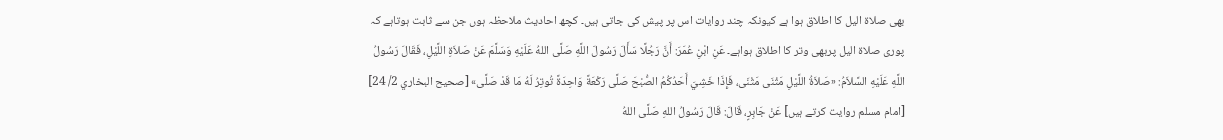بھی صلاۃ الیل کا اطلاق ہوا ہے کیونکہ چند روایات اس پر پیش کی جاتی ہیں۔ کچھ احادیث ملاحظہ ہوں جن سے ثابت ہوتاہے کہ پوری صلاۃ الیل پربھی وتر کا اطلاق ہواہے۔ عَنِ ابْنِ عُمَرَ: أَنَّ رَجُلًا سَأَلَ رَسُولَ اللَّهِ صَلَّى اللهُ عَلَيْهِ وَسَلَّمَ عَنْ صَلاَةِ اللَّيْلِ، فَقَالَ رَسُولُ اللَّهِ عَلَيْهِ السَّلاَمُ: «صَلاَةُ اللَّيْلِ مَثْنَى مَثْنَى، فَإِذَا خَشِيَ أَحَدُكُمُ الصُّبْحَ صَلَّى رَكْعَةً وَاحِدَةً تُوتِرُ لَهُ مَا قَدْ صَلَّى» [صحيح البخاري 2/ 24] [امام مسلم روایت کرتے ہیں] عَنْ جَابِرٍ، قَالَ: قَالَ رَسُولُ اللهِ صَلَّى اللهُ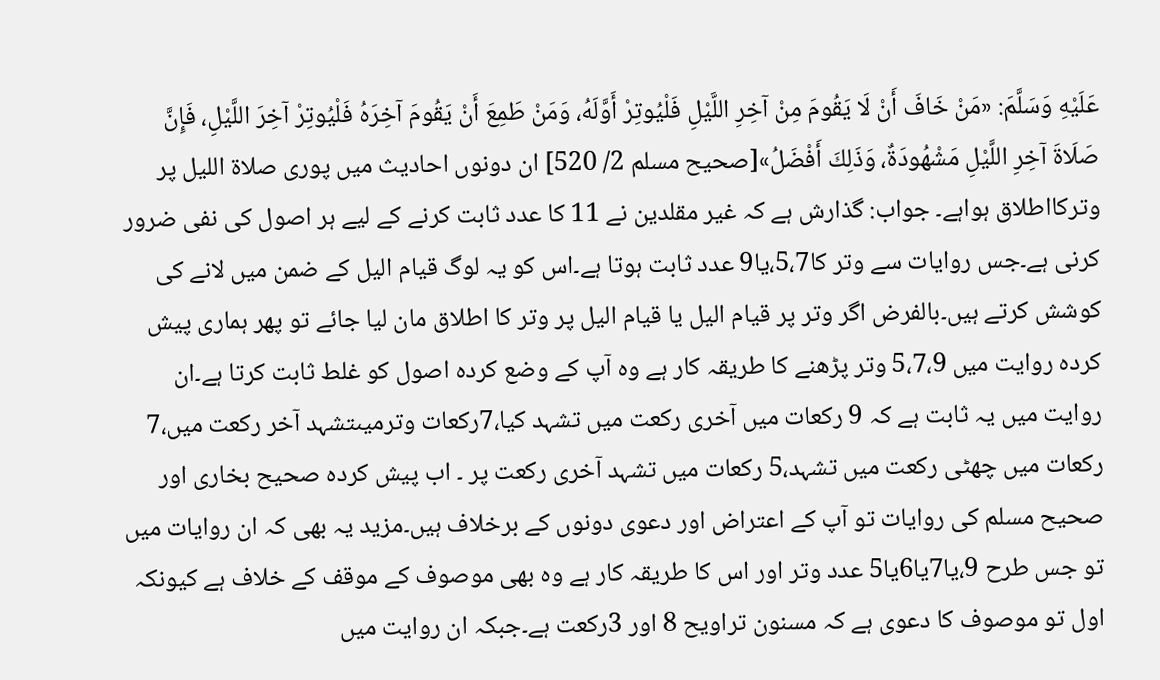عَلَيْهِ وَسَلَّمَ: «مَنْ خَافَ أَنْ لَا يَقُومَ مِنْ آخِرِ اللَّيْلِ فَلْيُوتِرْ أَوَّلَهُ، وَمَنْ طَمِعَ أَنْ يَقُومَ آخِرَهُ فَلْيُوتِرْ آخِرَ اللَّيْلِ، فَإِنَّ صَلَاةَ آخِرِ اللَّيْلِ مَشْهُودَةٌ، وَذَلِكَ أَفْضَلُ»[صحيح مسلم 2/ 520] ان دونوں احادیث میں پوری صلاۃ اللیل پر وترکااطلاق ہواہے۔ جواب: گذارش ہے کہ غیر مقلدین نے 11 کا عدد ثابت کرنے کے لیے ہر اصول کی نفی ضرور کرنی ہے۔جس روایات سے وتر کا5،7،یا9 عدد ثابت ہوتا ہے۔اس کو یہ لوگ قیام الیل کے ضمن میں لانے کی کوشش کرتے ہیں۔بالفرض اگر وتر پر قیام الیل یا قیام الیل پر وتر کا اطلاق مان لیا جائے تو پھر ہماری پیش کردہ روایت میں 5،7،9 وتر پڑھنے کا طریقہ کار ہے وہ آپ کے وضع کردہ اصول کو غلط ثابت کرتا ہے۔ان روایت میں یہ ثابت ہے کہ 9 رکعات میں آخری رکعت میں تشہد کیا،7رکعات وترمیںتشہد آخر رکعت میں،7 رکعات میں چھٹی رکعت میں تشہد،5 رکعات میں تشہد آخری رکعت پر ۔ اب پیش کردہ صحیح بخاری اور صحیح مسلم کی روایات تو آپ کے اعتراض اور دعوی دونوں کے برخلاف ہیں۔مزید یہ بھی کہ ان روایات میں تو جس طرح 9،یا7یا6یا5 عدد وتر اور اس کا طریقہ کار ہے وہ بھی موصوف کے موقف کے خلاف ہے کیونکہ اول تو موصوف کا دعوی ہے کہ مسنون تراویح 8 اور 3رکعت ہے۔جبکہ ان روایت میں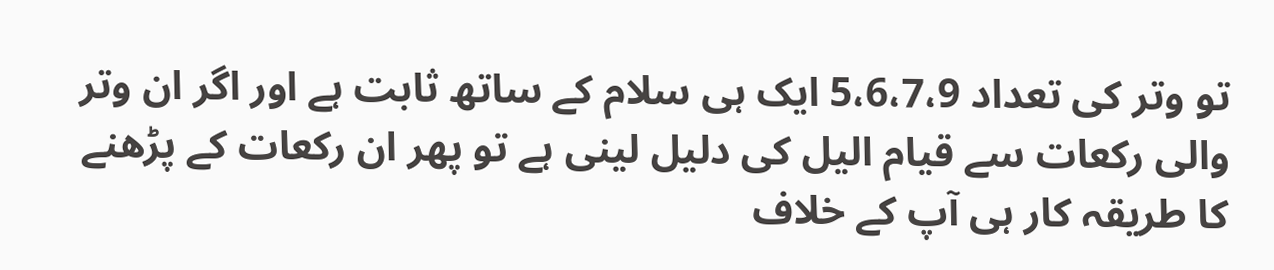تو وتر کی تعداد 5،6،7،9 ایک ہی سلام کے ساتھ ثابت ہے اور اگر ان وتر والی رکعات سے قیام الیل کی دلیل لینی ہے تو پھر ان رکعات کے پڑھنے کا طریقہ کار ہی آپ کے خلاف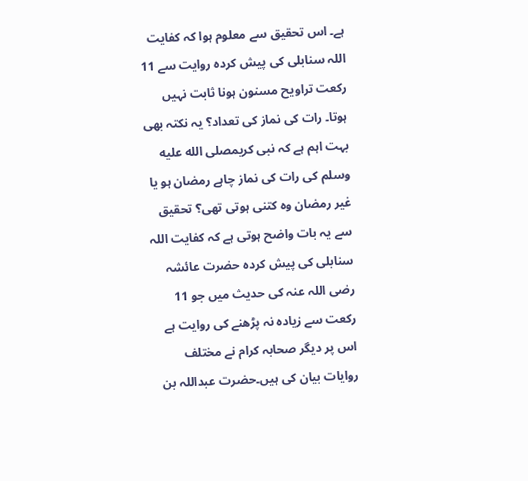ہے۔ اس تحقیق سے معلوم ہوا کہ کفایت اللہ سنابلی کی پیش کردہ روایت سے 11 رکعت تراویح مسنون ہونا ثابت نہیں ہوتا۔ رات کی نماز کی تعداد؟ یہ نکتہ بھی بہت اہم ہے کہ نبی کریمصلى الله عليه وسلم کی رات کی نماز چاہے رمضان ہو یا غیر رمضان وہ کتنی ہوتی تھی؟ تحقیق سے یہ بات واضح ہوتی ہے کہ کفایت اللہ سنابلی کی پیش کردہ حضرت عائشہ رضی اللہ عنہ کی حدیث میں جو 11 رکعت سے زیادہ نہ پڑھنے کی روایت ہے اس پر دیگر صحابہ کرام نے مختلف روایات بیان کی ہیں۔حضرت عبداللہ بن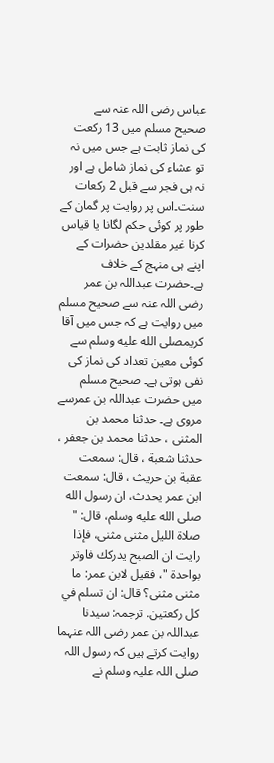عباس رضی اللہ عنہ سے صحیح مسلم میں 13 رکعت کی نماز ثابت ہے جس میں نہ تو عشاء کی نماز شامل ہے اور نہ ہی فجر سے قبل 2 رکعات سنت۔اس پر روایت پر گمان کے طور پر کوئی حکم لگانا یا قیاس کرنا غیر مقلدین حضرات کے اپنے ہی منہج کے خلاف ہے۔حضرت عبداللہ بن عمر رضی اللہ عنہ سے صحیح مسلم میں روایت ہے کہ جس میں آقا کریمصلى الله عليه وسلم سے کوئی معین تعداد کی نماز کی نفی ہوتی ہے۔ صحیح مسلم میں حضرت عبداللہ بن عمرسے مروی ہے۔ حدثنا محمد بن المثنى ، حدثنا محمد بن جعفر ، حدثنا شعبة ، قال: سمعت عقبة بن حريث ، قال: سمعت ابن عمر يحدث، ان رسول الله صلى الله عليه وسلم، قال: " صلاة الليل مثنى مثنى، فإذا رايت ان الصبح يدركك فاوتر بواحدة "، فقيل لابن عمر: ما مثنى مثنى؟ قال: ان تسلم في كل ركعتين. ترجمہ: سیدنا عبداللہ بن عمر رضی اللہ عنہما روایت کرتے ہیں کہ رسول اللہ صلی اللہ علیہ وسلم نے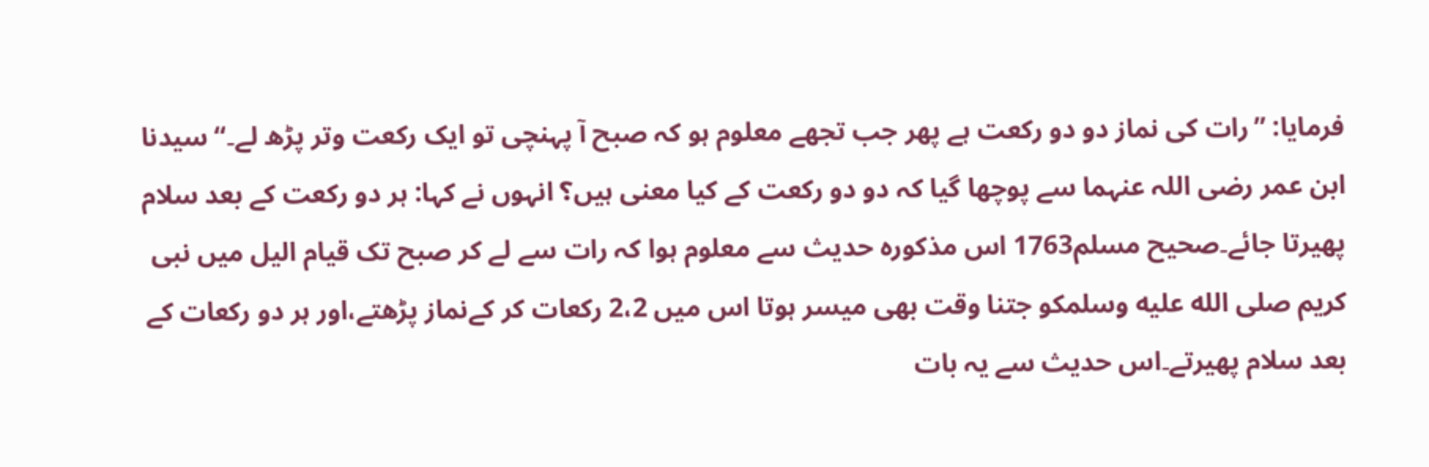فرمایا: ”رات کی نماز دو دو رکعت ہے پھر جب تجھے معلوم ہو کہ صبح آ پہنچی تو ایک رکعت وتر پڑھ لے۔“ سیدنا ابن عمر رضی اللہ عنہما سے پوچھا گیا کہ دو دو رکعت کے کیا معنی ہیں؟ انہوں نے کہا: ہر دو رکعت کے بعد سلام پھیرتا جائے۔صحیح مسلم1763 اس مذکورہ حدیث سے معلوم ہوا کہ رات سے لے کر صبح تک قیام الیل میں نبی کریم صلى الله عليه وسلمکو جتنا وقت بھی میسر ہوتا اس میں 2،2 رکعات کر کےنماز پڑھتے،اور ہر دو رکعات کے بعد سلام پھیرتے۔اس حدیث سے یہ بات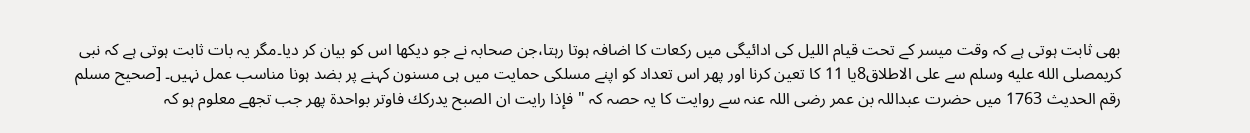بھی ثابت ہوتی ہے کہ وقت میسر کے تحت قیام اللیل کی ادائیگی میں رکعات کا اضافہ ہوتا رہتا،جن صحابہ نے جو دیکھا اس کو بیان کر دیا۔مگر یہ بات ثابت ہوتی ہے کہ نبی کریمصلى الله عليه وسلم سے علی الاطلاق8یا 11 کا تعین کرنا اور پھر اس تعداد کو اپنے مسلکی حمایت میں ہی مسنون کہنے پر بضد ہونا مناسب عمل نہیں۔ [صحیح مسلم رقم الحدیث 1763 میں حضرت عبداللہ بن عمر رضی اللہ عنہ سے روایت کا یہ حصہ کہ " فإذا رايت ان الصبح يدركك فاوتر بواحدة پھر جب تجھے معلوم ہو کہ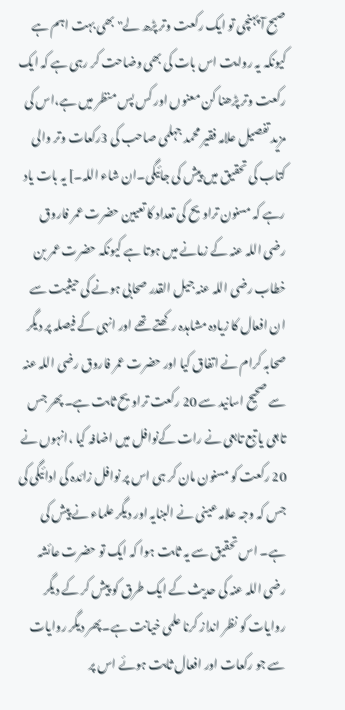صبح آ پہنچی تو ایک رکعت وتر پڑھ لے"بھی بہت اہم ہے کیونکہ یہ روایت اس بات کی بھی وضاحت کر رہی ہے کہ ایک رکعت وتر پڑھنا کن معنوں اور کس پس منظر میں ہے،اس کی مزید تفصیل علامہ فقیر محمد جہلمی صاحب کی 3رکعات وتر والی کتاب کی تحقیق میں پیش کی جائیگی۔ان شاء اللہ۔] یہ بات یاد رہے کہ مسنون تراویح کی تعداد کا تعیین حضرت عمر فاروق رضی اللہ عنہ کے زمانے میں ہوتا ہے کیونکہ حضرت عمر بن خطاب رضی اللہ عنہ جیل القدر صحابی ہونے کی حیثیت سے ان افعال کا زیادہ مشاہدہ رکھتے تھے اور انہی کے فیصلہ پر دیگر صحابہ کرام نے اتفاق کیا اور حضرت عمر فاروق رضی اللہ عنہ سے صحیح اسانید سے 20 رکعت تراویح ثابت ہے۔ پھر جس تابعی یا تبع تابعی نے رات کےنوافل میں اضافہ کیا ،انہوں نے 20 رکعت کو مسنون مان کر ہی اس پر نوافل زائدہ کی ادائیگی کی جس کہ وجہ علامہ عینی نے البنایہ اور دیگر علماء نے پیش کی ہے۔ اس تحقیق سے یہ ثابت ہوا کہ ایک تو حضرت عائشہ رضی اللہ عنہ کی حدیث کے ایک طرق کو پیش کر کے دیگر روایات کو نظر انداز کرنا علمی خیانت ہے۔پھر دیگر روایات سے جو رکعات اور افعال ثابت ہوئے اس پر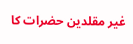غیر مقلدین حضرات کا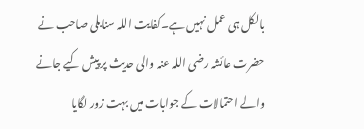بالکل ہی عمل نہیں ہے۔کفایت اللہ سنابلی صاحب نے حضرت عائشہ رضی اللہ عنہ والی حدیث پر پیش کیے جانے والے احتمالات کے جوابات میں بہت زور لگایا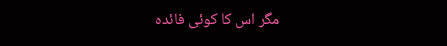مگر اس کا کوئی فائدہ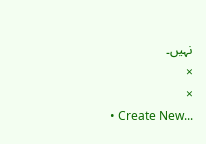نہیں۔
×
×
  • Create New...